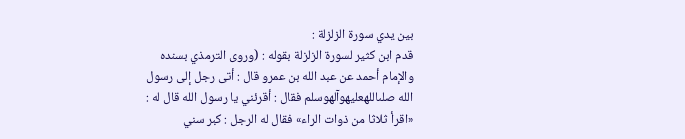بين يدي سورة الزلزلة :
قدم ابن كثير لسورة الزلزلة بقوله : (وروى الترمذي بسنده والإمام أحمد عن عبد الله بن عمرو قال : أتى رجل إلى رسول الله صلىاللهعليهوآلهوسلم فقال : أقرئني يا رسول الله قال له : «اقرأ ثلاثا من ذوات الراء» فقال له الرجل : كبر سني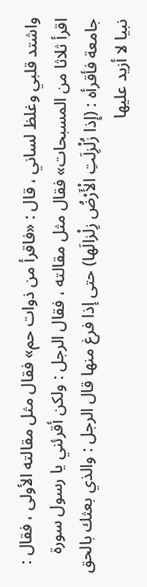واشتد قلبي وغلظ لساني ، قال : «فاقرأ من ذوات حم» فقال مثل مقالته الأولى ، فقال : اقرأ ثلاثا من المسبحات» فقال مثل مقالته ، فقال الرجل : ولكن أقرئني يا رسول سورة جامعة فأقرأه : (إِذا زُلْزِلَتِ الْأَرْضُ زِلْزالَها) حتى إذا فرغ منها قال الرجل : والذي بعثك بالحق نبيا لا أزيد عليها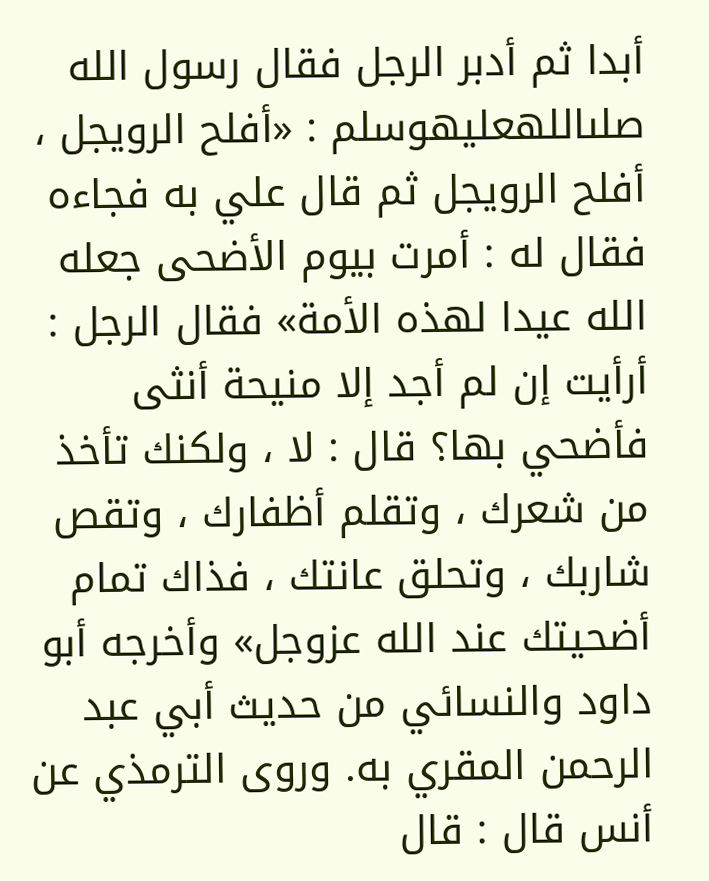أبدا ثم أدبر الرجل فقال رسول الله صلىاللهعليهوسلم : «أفلح الرويجل ، أفلح الرويجل ثم قال علي به فجاءه فقال له : أمرت بيوم الأضحى جعله الله عيدا لهذه الأمة» فقال الرجل : أرأيت إن لم أجد إلا منيحة أنثى فأضحي بها؟ قال : لا ، ولكنك تأخذ من شعرك ، وتقلم أظفارك ، وتقص شاربك ، وتحلق عانتك ، فذاك تمام أضحيتك عند الله عزوجل» وأخرجه أبو داود والنسائي من حديث أبي عبد الرحمن المقري به. وروى الترمذي عن أنس قال : قال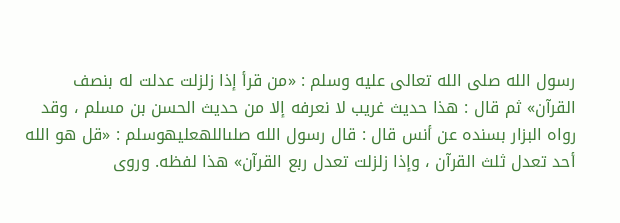رسول الله صلى الله تعالى عليه وسلم : «من قرأ إذا زلزلت عدلت له بنصف القرآن» ثم قال : هذا حديث غريب لا نعرفه إلا من حديث الحسن بن مسلم ، وقد رواه البزار بسنده عن أنس قال : قال رسول الله صلىاللهعليهوسلم : «قل هو الله أحد تعدل ثلث القرآن ، وإذا زلزلت تعدل ربع القرآن» هذا لفظه. وروى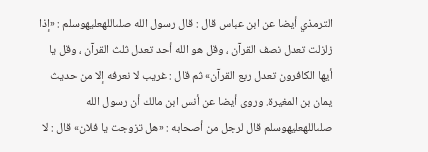الترمذي أيضا عن ابن عباس قال : قال رسول الله صلىاللهعليهوسلم : «إذا زلزلت تعدل نصف القرآن ، وقل هو الله أحد تعدل ثلث القرآن ، وقل يا أيها الكافرون تعدل ربع القرآن» ثم قال : غريب لا نعرفه إلا من حديث يمان بن المغيرة. وروى أيضا عن أنس ابن مالك أن رسول الله صلىاللهعليهوسلم قال لرجل من أصحابه : «هل تزوجت يا فلان» قال : لا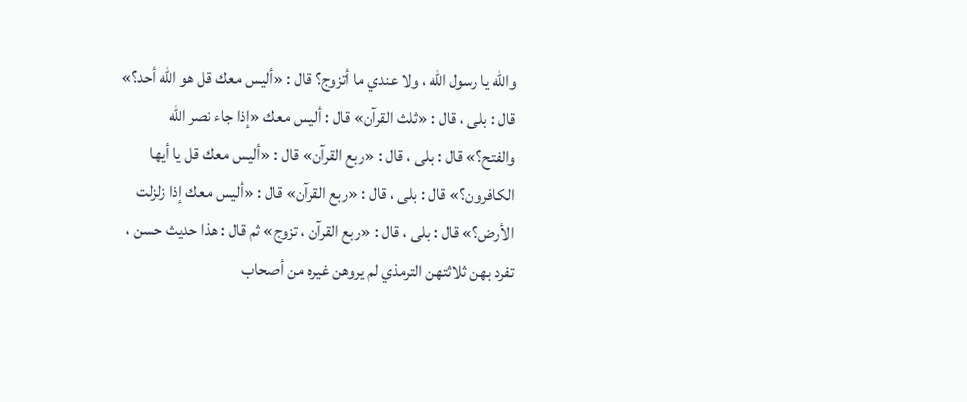والله يا رسول الله ، ولا عندي ما أتزوج؟ قال : «أليس معك قل هو الله أحد؟» قال : بلى ، قال : «ثلث القرآن» قال : أليس معك «إذا جاء نصر الله والفتح؟» قال : بلى ، قال : «ربع القرآن» قال : «أليس معك قل يا أيها الكافرون؟» قال : بلى ، قال : «ربع القرآن» قال : «أليس معك إذا زلزلت الأرض؟» قال : بلى ، قال : «ربع القرآن ، تزوج» ثم قال : هذا حديث حسن ، تفرد بهن ثلاثتهن الترمذي لم يروهن غيره من أصحاب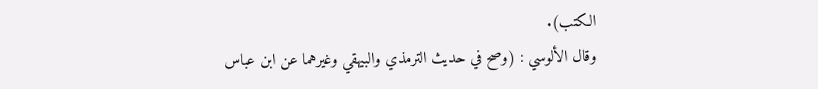الكتب).
وقال الألوسي : (وصح في حديث الترمذي والبيهقي وغيرهما عن ابن عباس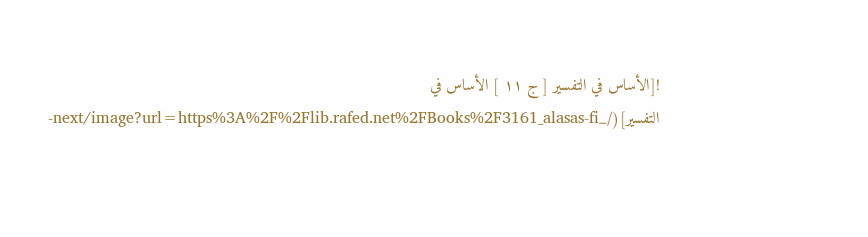![الأساس في التفسير [ ج ١١ ] الأساس في التفسير](/_next/image?url=https%3A%2F%2Flib.rafed.net%2FBooks%2F3161_alasas-fi-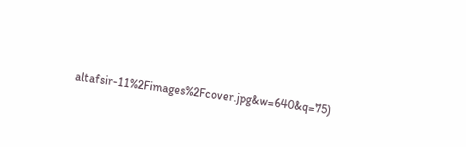altafsir-11%2Fimages%2Fcover.jpg&w=640&q=75)